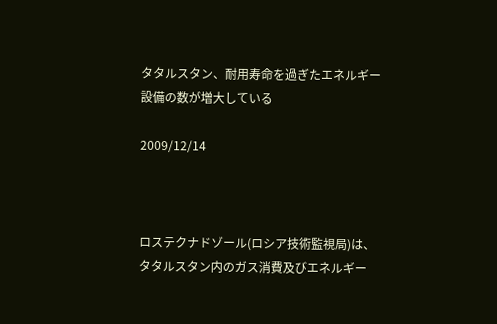タタルスタン、耐用寿命を過ぎたエネルギー設備の数が増大している

2009/12/14



ロステクナドゾール(ロシア技術監視局)は、タタルスタン内のガス消費及びエネルギー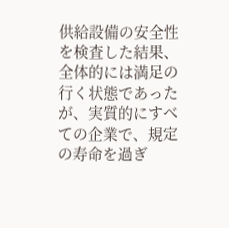供給設備の安全性を検査した結果、全体的には満足の行く状態であったが、実質的にすべての企業で、規定の寿命を過ぎ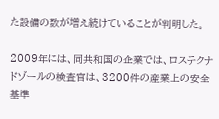た設備の数が増え続けていることが判明した。

2009年には、同共和国の企業では、ロステクナドゾールの検査官は、3200件の産業上の安全基準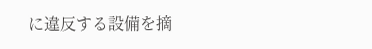に違反する設備を摘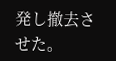発し撤去させた。